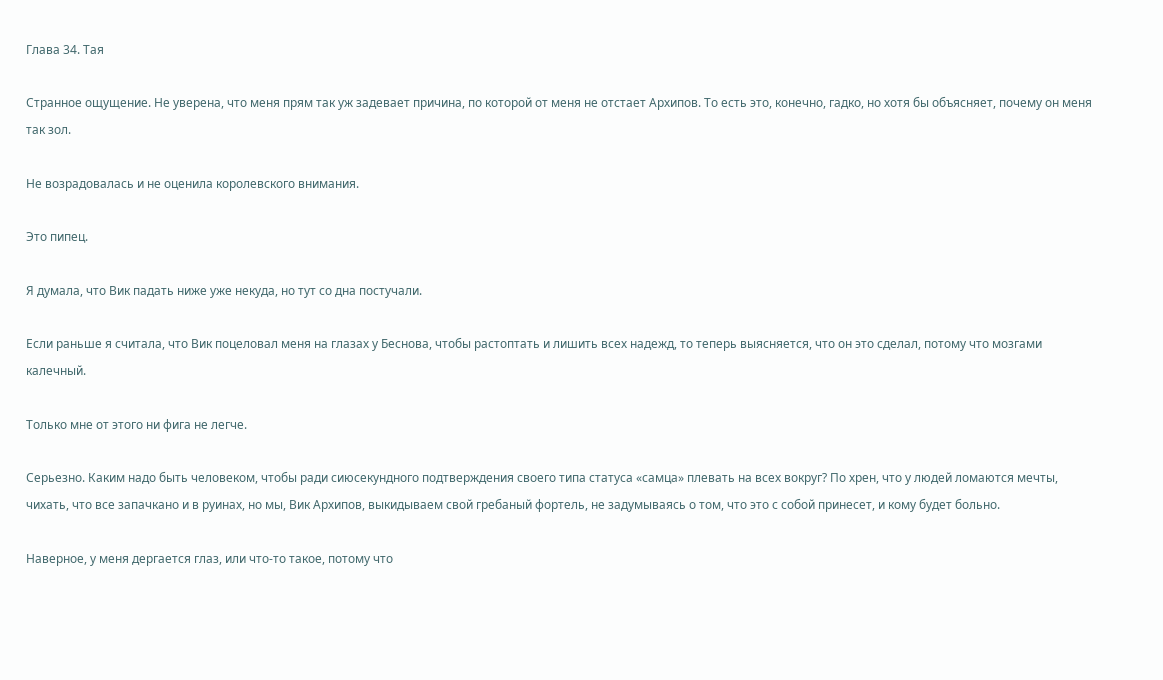Глава 34. Тая

Странное ощущение. Не уверена, что меня прям так уж задевает причина, по которой от меня не отстает Архипов. То есть это, конечно, гадко, но хотя бы объясняет, почему он меня так зол.

Не возрадовалась и не оценила королевского внимания.

Это пипец.

Я думала, что Вик падать ниже уже некуда, но тут со дна постучали.

Если раньше я считала, что Вик поцеловал меня на глазах у Беснова, чтобы растоптать и лишить всех надежд, то теперь выясняется, что он это сделал, потому что мозгами калечный.

Только мне от этого ни фига не легче.

Серьезно. Каким надо быть человеком, чтобы ради сиюсекундного подтверждения своего типа статуса «самца» плевать на всех вокруг? По хрен, что у людей ломаются мечты, чихать, что все запачкано и в руинах, но мы, Вик Архипов, выкидываем свой гребаный фортель, не задумываясь о том, что это с собой принесет, и кому будет больно.

Наверное, у меня дергается глаз, или что-то такое, потому что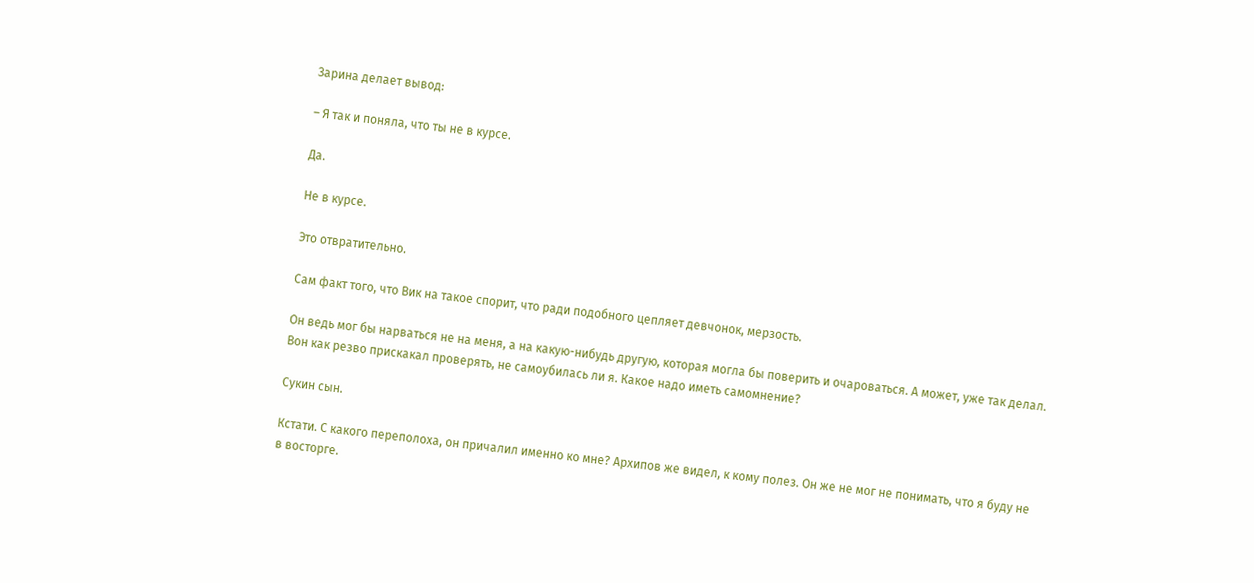Зарина делает вывод:

– Я так и поняла, что ты не в курсе.

Да.

Не в курсе.

Это отвратительно.

Сам факт того, что Вик на такое спорит, что ради подобного цепляет девчонок, мерзость.

Он ведь мог бы нарваться не на меня, а на какую-нибудь другую, которая могла бы поверить и очароваться. А может, уже так делал. Вон как резво прискакал проверять, не самоубилась ли я. Какое надо иметь самомнение?

Сукин сын.

Кстати. С какого переполоха, он причалил именно ко мне? Архипов же видел, к кому полез. Он же не мог не понимать, что я буду не в восторге.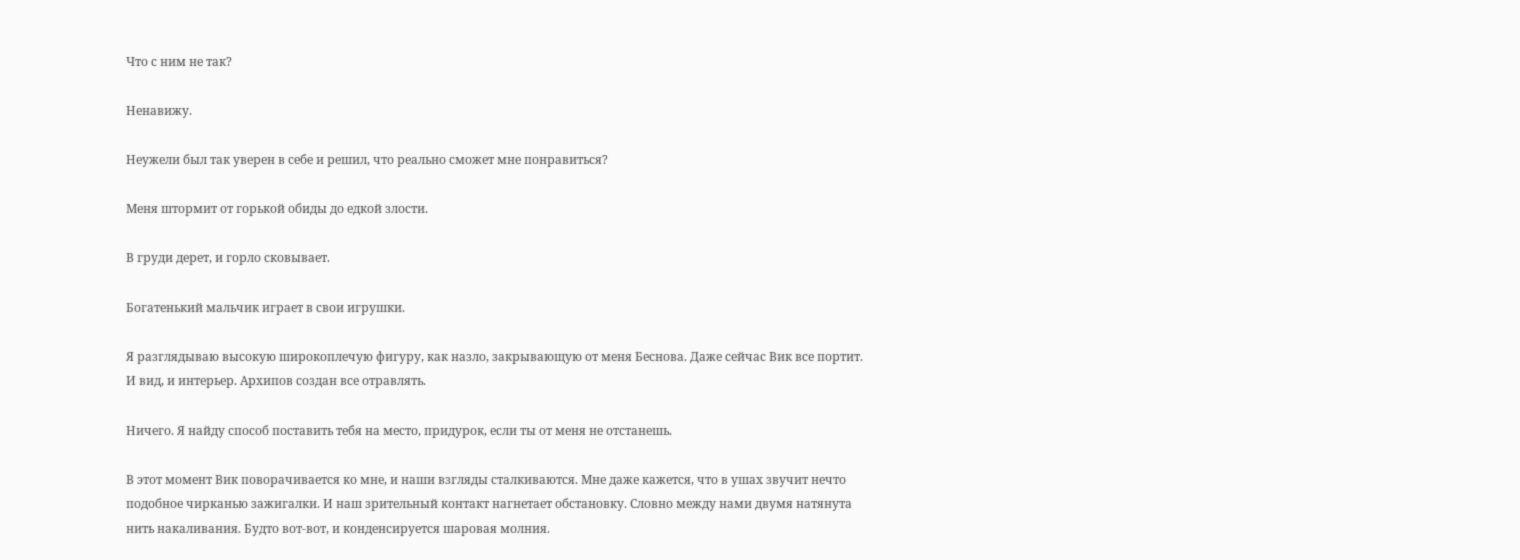Что с ним не так?

Ненавижу.

Неужели был так уверен в себе и решил, что реально сможет мне понравиться?

Меня штормит от горькой обиды до едкой злости.

В груди дерет, и горло сковывает.

Богатенький мальчик играет в свои игрушки.

Я разглядываю высокую широкоплечую фигуру, как назло, закрывающую от меня Беснова. Даже сейчас Вик все портит. И вид, и интерьер. Архипов создан все отравлять.

Ничего. Я найду способ поставить тебя на место, придурок, если ты от меня не отстанешь.

В этот момент Вик поворачивается ко мне, и наши взгляды сталкиваются. Мне даже кажется, что в ушах звучит нечто подобное чирканью зажигалки. И наш зрительный контакт нагнетает обстановку. Словно между нами двумя натянута нить накаливания. Будто вот-вот, и конденсируется шаровая молния.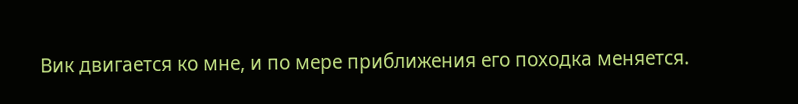Вик двигается ко мне, и по мере приближения его походка меняется.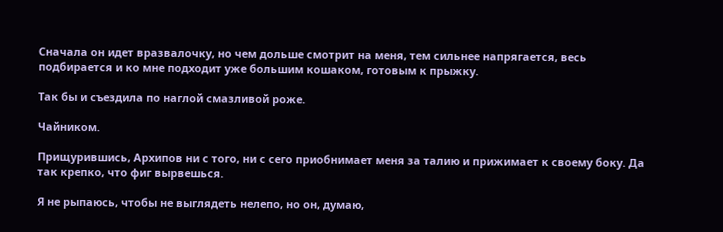Сначала он идет вразвалочку, но чем дольше смотрит на меня, тем сильнее напрягается, весь подбирается и ко мне подходит уже большим кошаком, готовым к прыжку.

Так бы и съездила по наглой смазливой роже.

Чайником.

Прищурившись, Архипов ни с того, ни с сего приобнимает меня за талию и прижимает к своему боку. Да так крепко, что фиг вырвешься.

Я не рыпаюсь, чтобы не выглядеть нелепо, но он, думаю,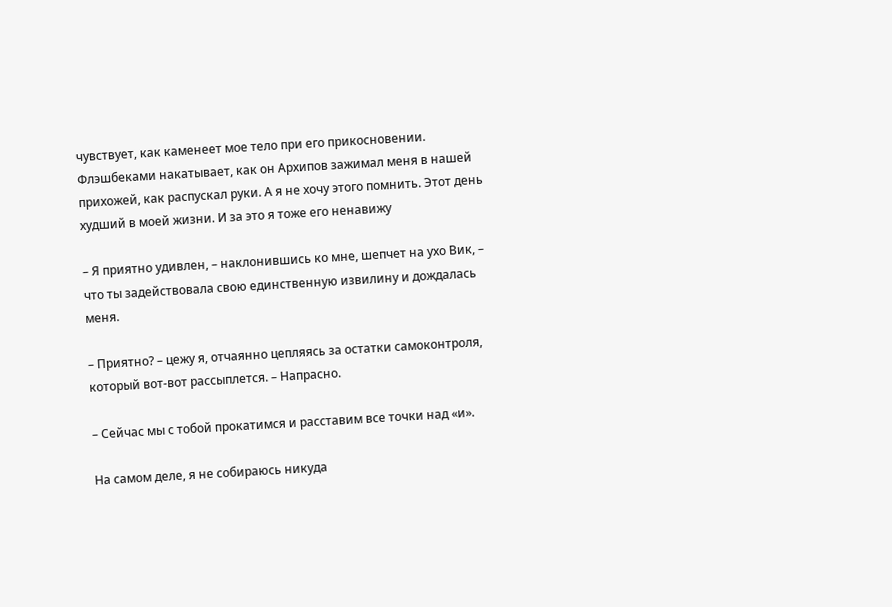чувствует, как каменеет мое тело при его прикосновении. Флэшбеками накатывает, как он Архипов зажимал меня в нашей прихожей, как распускал руки. А я не хочу этого помнить. Этот день худший в моей жизни. И за это я тоже его ненавижу

– Я приятно удивлен, – наклонившись ко мне, шепчет на ухо Вик, – что ты задействовала свою единственную извилину и дождалась меня.

– Приятно? – цежу я, отчаянно цепляясь за остатки самоконтроля, который вот-вот рассыплется. – Напрасно.

– Сейчас мы с тобой прокатимся и расставим все точки над «и».

На самом деле, я не собираюсь никуда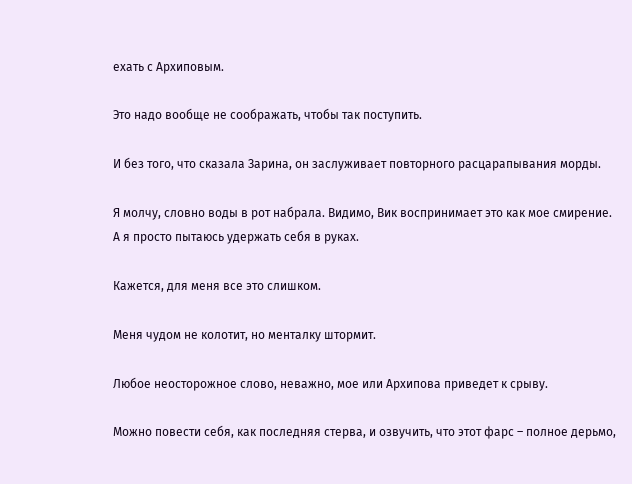ехать с Архиповым.

Это надо вообще не соображать, чтобы так поступить.

И без того, что сказала Зарина, он заслуживает повторного расцарапывания морды.

Я молчу, словно воды в рот набрала. Видимо, Вик воспринимает это как мое смирение. А я просто пытаюсь удержать себя в руках.

Кажется, для меня все это слишком.

Меня чудом не колотит, но менталку штормит.

Любое неосторожное слово, неважно, мое или Архипова приведет к срыву.

Можно повести себя, как последняя стерва, и озвучить, что этот фарс – полное дерьмо,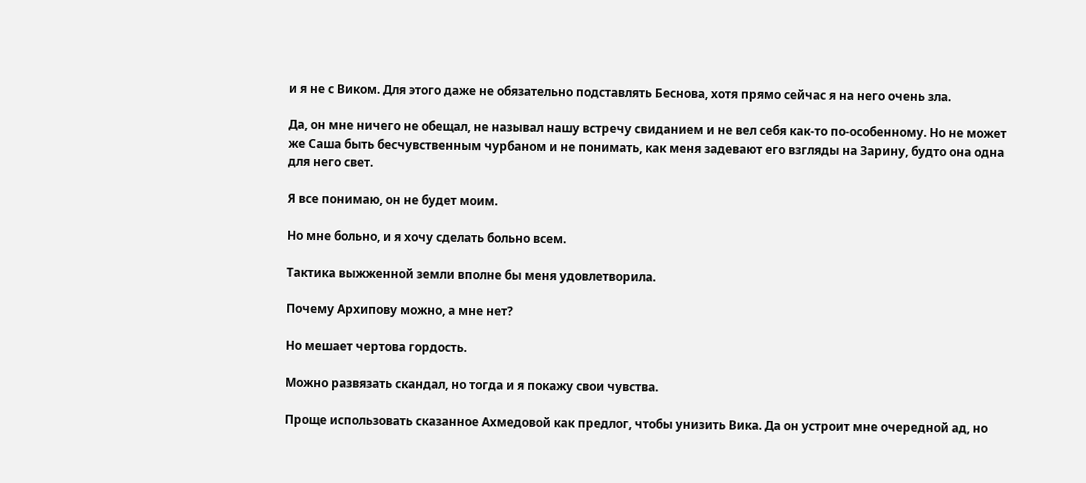и я не с Виком. Для этого даже не обязательно подставлять Беснова, хотя прямо сейчас я на него очень зла.

Да, он мне ничего не обещал, не называл нашу встречу свиданием и не вел себя как-то по-особенному. Но не может же Саша быть бесчувственным чурбаном и не понимать, как меня задевают его взгляды на Зарину, будто она одна для него свет.

Я все понимаю, он не будет моим.

Но мне больно, и я хочу сделать больно всем.

Тактика выжженной земли вполне бы меня удовлетворила.

Почему Архипову можно, а мне нет?

Но мешает чертова гордость.

Можно развязать скандал, но тогда и я покажу свои чувства.

Проще использовать сказанное Ахмедовой как предлог, чтобы унизить Вика. Да он устроит мне очередной ад, но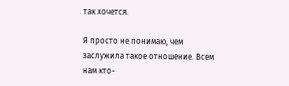так хочется.

Я просто не понимаю, чем заслужила такое отношение. Всем нам кто-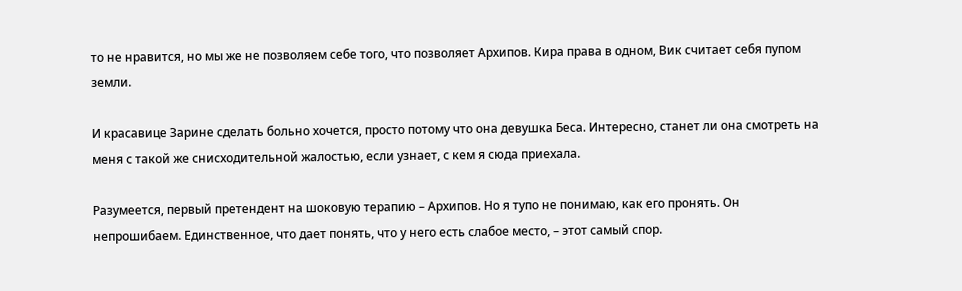то не нравится, но мы же не позволяем себе того, что позволяет Архипов. Кира права в одном, Вик считает себя пупом земли.

И красавице Зарине сделать больно хочется, просто потому что она девушка Беса. Интересно, станет ли она смотреть на меня с такой же снисходительной жалостью, если узнает, с кем я сюда приехала.

Разумеется, первый претендент на шоковую терапию – Архипов. Но я тупо не понимаю, как его пронять. Он непрошибаем. Единственное, что дает понять, что у него есть слабое место, – этот самый спор.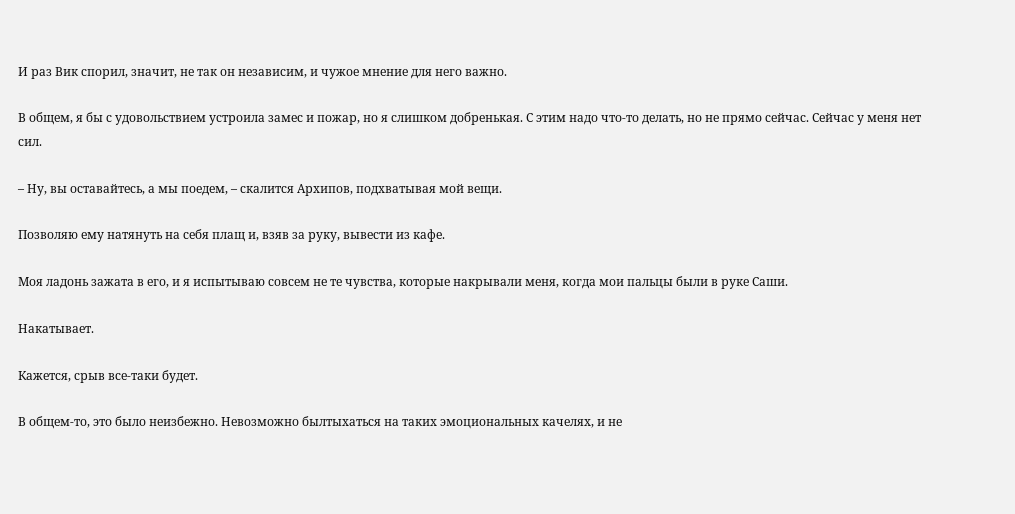И раз Вик спорил, значит, не так он независим, и чужое мнение для него важно.

В общем, я бы с удовольствием устроила замес и пожар, но я слишком добренькая. С этим надо что-то делать, но не прямо сейчас. Сейчас у меня нет сил.

– Ну, вы оставайтесь, а мы поедем, – скалится Архипов, подхватывая мой вещи.

Позволяю ему натянуть на себя плащ и, взяв за руку, вывести из кафе.

Моя ладонь зажата в его, и я испытываю совсем не те чувства, которые накрывали меня, когда мои пальцы были в руке Саши.

Накатывает.

Кажется, срыв все-таки будет.

В общем-то, это было неизбежно. Невозможно былтыхаться на таких эмоциональных качелях, и не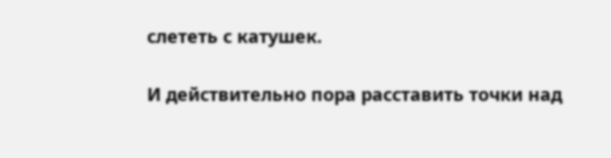слететь с катушек.

И действительно пора расставить точки над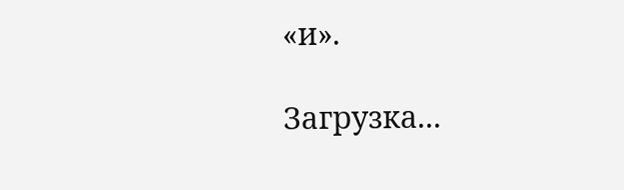«и».

Загрузка...